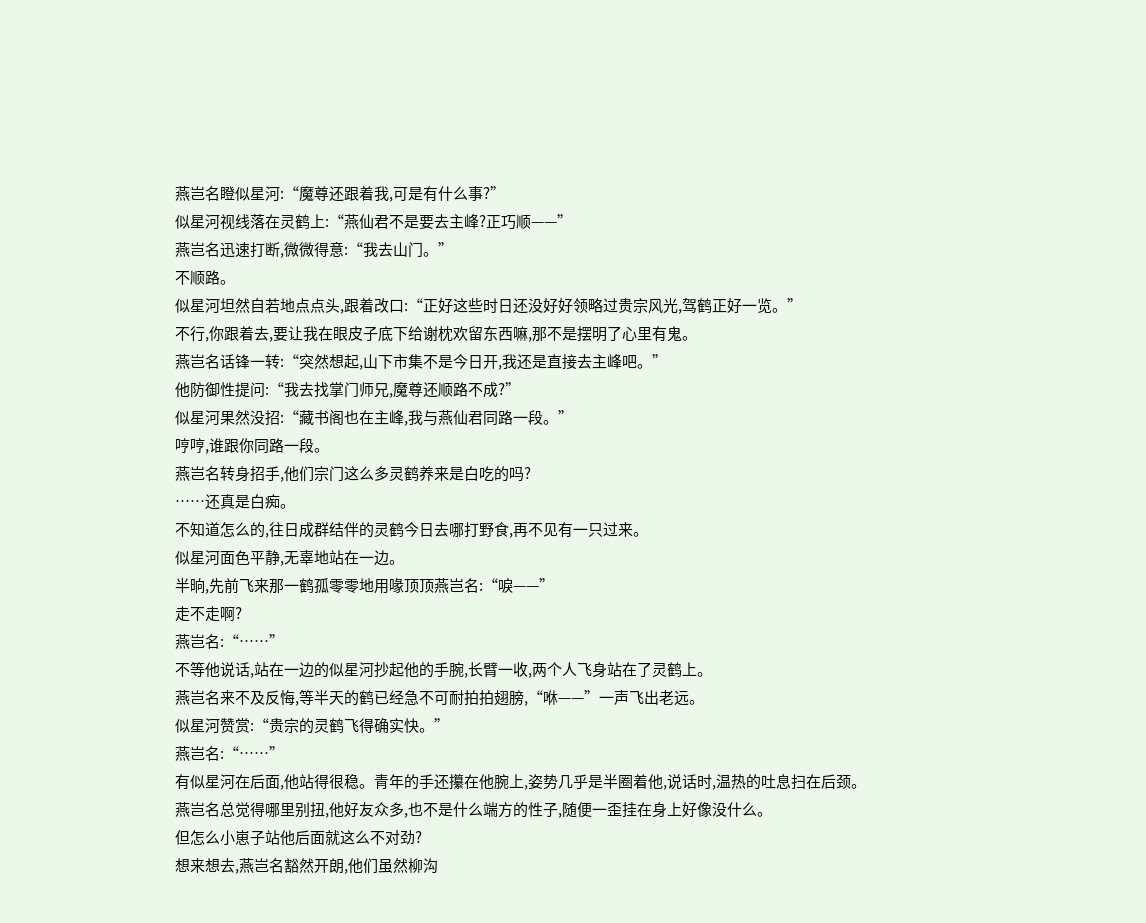燕岂名瞪似星河:“魔尊还跟着我,可是有什么事?”
似星河视线落在灵鹤上:“燕仙君不是要去主峰?正巧顺——”
燕岂名迅速打断,微微得意:“我去山门。”
不顺路。
似星河坦然自若地点点头,跟着改口:“正好这些时日还没好好领略过贵宗风光,驾鹤正好一览。”
不行,你跟着去,要让我在眼皮子底下给谢枕欢留东西嘛,那不是摆明了心里有鬼。
燕岂名话锋一转:“突然想起,山下市集不是今日开,我还是直接去主峰吧。”
他防御性提问:“我去找掌门师兄,魔尊还顺路不成?”
似星河果然没招:“藏书阁也在主峰,我与燕仙君同路一段。”
哼哼,谁跟你同路一段。
燕岂名转身招手,他们宗门这么多灵鹤养来是白吃的吗?
……还真是白痴。
不知道怎么的,往日成群结伴的灵鹤今日去哪打野食,再不见有一只过来。
似星河面色平静,无辜地站在一边。
半晌,先前飞来那一鹤孤零零地用喙顶顶燕岂名:“唳——”
走不走啊?
燕岂名:“……”
不等他说话,站在一边的似星河抄起他的手腕,长臂一收,两个人飞身站在了灵鹤上。
燕岂名来不及反悔,等半天的鹤已经急不可耐拍拍翅膀,“咻——”一声飞出老远。
似星河赞赏:“贵宗的灵鹤飞得确实快。”
燕岂名:“……”
有似星河在后面,他站得很稳。青年的手还攥在他腕上,姿势几乎是半圈着他,说话时,温热的吐息扫在后颈。
燕岂名总觉得哪里别扭,他好友众多,也不是什么端方的性子,随便一歪挂在身上好像没什么。
但怎么小崽子站他后面就这么不对劲?
想来想去,燕岂名豁然开朗,他们虽然柳沟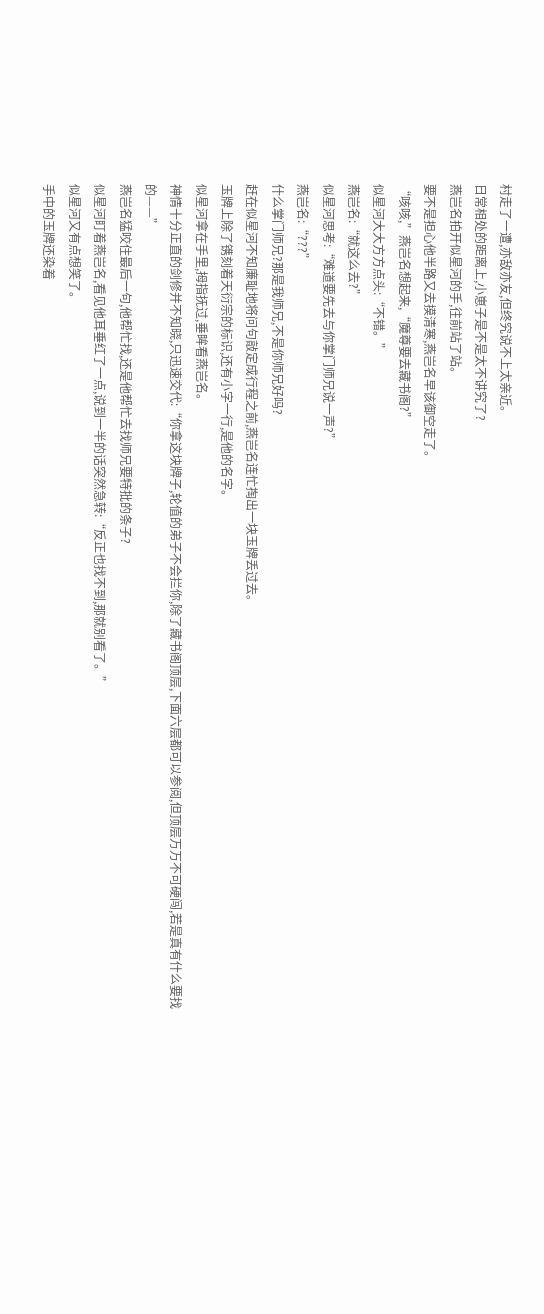村走了一遭,亦敌亦友,但终究说不上太亲近。
日常相处的距离上,小崽子是不是太不讲究了?
燕岂名拍开似星河的手,往前站了站。
要不是担心他半路又去摸清寒,燕岂名早该御空走了。
“咳咳,”燕岂名想起来,“魔尊要去藏书阁?”
似星河大大方方点头:“不错。”
燕岂名:“就这么去?”
似星河思考:“难道要先去与你掌门师兄说一声?”
燕岂名:“???”
什么掌门师兄?那是我师兄,不是你师兄好吗?
赶在似星河不知廉耻地将问句敲定成行程之前,燕岂名连忙掏出一块玉牌丢过去。
玉牌上除了镌刻着天衍宗的标识,还有小字一行,是他的名字。
似星河拿在手里,拇指抚过,垂眸看燕岂名。
神情十分正直的剑修并不知晓,只迅速交代:“你拿这块牌子,轮值的弟子不会拦你,除了藏书阁顶层,下面六层都可以参阅,但顶层万万不可硬闯,若是真有什么要找的——”
燕岂名猛咬住最后一句,他帮忙找,还是他帮忙去找师兄要特批的条子?
似星河盯着燕岂名,看见他耳垂红了一点,说到一半的话突然急转:“反正也找不到,那就别看了。”
似星河又有点想笑了。
手中的玉牌还染着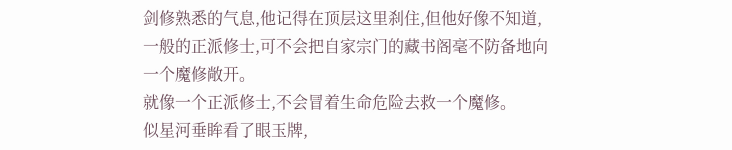剑修熟悉的气息,他记得在顶层这里刹住,但他好像不知道,一般的正派修士,可不会把自家宗门的藏书阁毫不防备地向一个魔修敞开。
就像一个正派修士,不会冒着生命危险去救一个魔修。
似星河垂眸看了眼玉牌,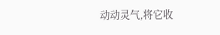动动灵气,将它收